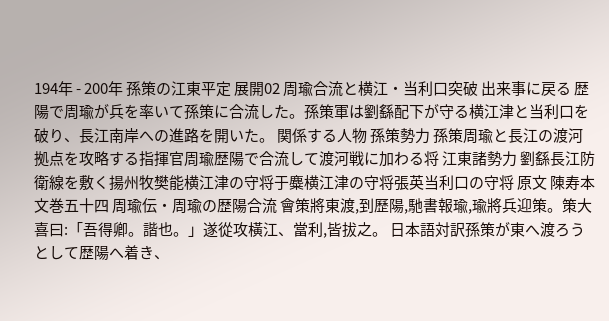194年 - 200年 孫策の江東平定 展開02 周瑜合流と横江・当利口突破 出来事に戻る 歴陽で周瑜が兵を率いて孫策に合流した。孫策軍は劉繇配下が守る横江津と当利口を破り、長江南岸への進路を開いた。 関係する人物 孫策勢力 孫策周瑜と長江の渡河拠点を攻略する指揮官周瑜歴陽で合流して渡河戦に加わる将 江東諸勢力 劉繇長江防衛線を敷く揚州牧樊能横江津の守将于麋横江津の守将張英当利口の守将 原文 陳寿本文巻五十四 周瑜伝・周瑜の歴陽合流 會策將東渡,到歷陽,馳書報瑜,瑜將兵迎策。策大喜曰:「吾得卿。諧也。」遂從攻橫江、當利,皆拔之。 日本語対訳孫策が東へ渡ろうとして歴陽へ着き、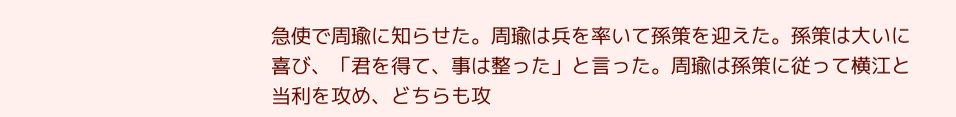急使で周瑜に知らせた。周瑜は兵を率いて孫策を迎えた。孫策は大いに喜び、「君を得て、事は整った」と言った。周瑜は孫策に従って横江と当利を攻め、どちらも攻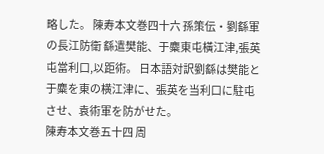略した。 陳寿本文巻四十六 孫策伝・劉繇軍の長江防衛 繇遣樊能、于麋東屯橫江津,張英屯當利口,以距術。 日本語対訳劉繇は樊能と于麋を東の横江津に、張英を当利口に駐屯させ、袁術軍を防がせた。
陳寿本文巻五十四 周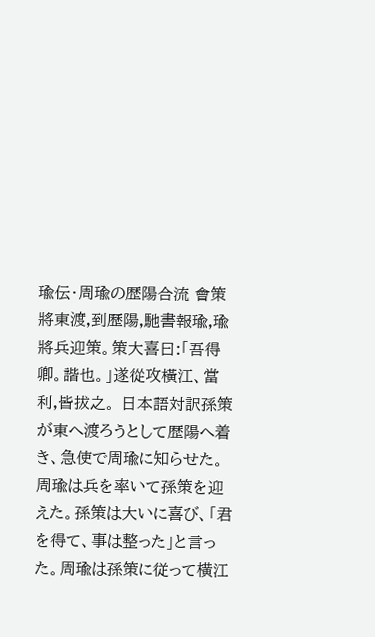瑜伝・周瑜の歴陽合流 會策將東渡,到歷陽,馳書報瑜,瑜將兵迎策。策大喜曰:「吾得卿。諧也。」遂從攻橫江、當利,皆拔之。 日本語対訳孫策が東へ渡ろうとして歴陽へ着き、急使で周瑜に知らせた。周瑜は兵を率いて孫策を迎えた。孫策は大いに喜び、「君を得て、事は整った」と言った。周瑜は孫策に従って横江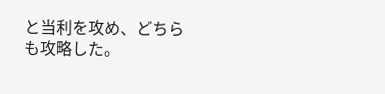と当利を攻め、どちらも攻略した。